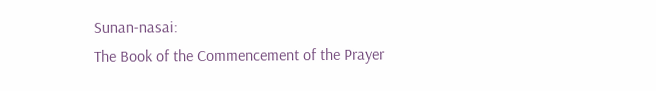Sunan-nasai:
The Book of the Commencement of the Prayer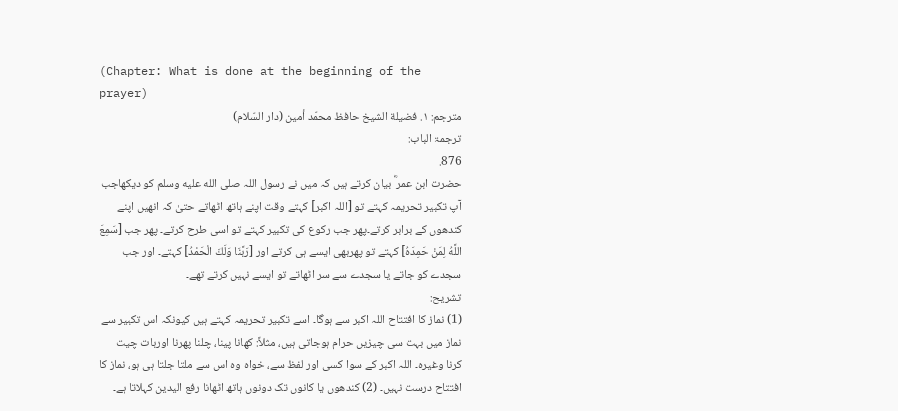(Chapter: What is done at the beginning of the prayer)
مترجم: ١. فضيلة الشيخ حافظ محمّد أمين (دار السّلام)
ترجمۃ الباب:
876.
حضرت ابن عمر ؓ بیان کرتے ہیں کہ میں نے رسول اللہ صلى الله عليه وسلم کو دیکھاجب آپ تکبیر تحریمہ کہتے تو [اللہ اکبر] کہتے وقت اپنے ہاتھ اٹھاتے حتیٰ کہ انھیں اپنے کندھوں کے برابر کرتے۔پھر جب رکوع کی تکبیر کہتے تو اسی طرح کرتے۔ پھر جب [سَمِعَ اللَّهُ لِمَنْ حَمِدَهُ] کہتے تو پھربھی ایسے ہی کرتے اور [رَبَّنَا وَلَكَ الْحَمْدُ] کہتے۔ اور جب سجدے کو جاتے یا سجدے سے سر اٹھاتے تو ایسے نہیں کرتے تھے۔
تشریح:
(1) نماز کا افتتاح اللہ اکبر سے ہوگا۔ اسے تکبیر تحریمہ کہتے ہیں کیونکہ اس تکبیر سے نماز میں بہت سی چیزیں حرام ہوجاتی ہیں، مثلاً: کھانا پینا، چلنا پھرنا اوربات چیت کرنا وغیرہ۔ اللہ اکبر کے سوا کسی اور لفظ سے، خواہ وہ اس سے ملتا جلتا ہی ہو، نماز کا افتتاح درست نہیں۔ (2) کندھوں یا کانوں تک دونوں ہاتھ اٹھانا رفع الیدین کہلاتا ہے۔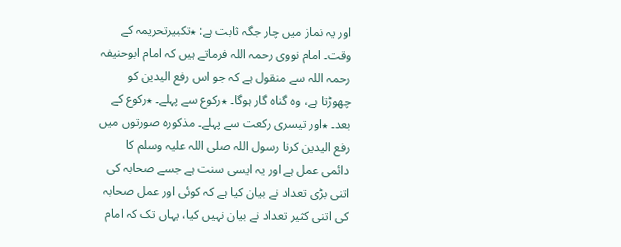اور یہ نماز میں چار جگہ ثابت ہے: ٭تکبیرتحریمہ کے وقت۔ امام نووی رحمہ اللہ فرماتے ہیں کہ امام ابوحنیفہ رحمہ اللہ سے منقول ہے کہ جو اس رفع الیدین کو چھوڑتا ہے، وہ گناہ گار ہوگا۔ ٭رکوع سے پہلے۔ ٭رکوع کے بعد۔ ٭اور تیسری رکعت سے پہلے۔ مذکورہ صورتوں میں رفع الیدین کرنا رسول اللہ صلی اللہ علیہ وسلم کا دائمی عمل ہے اور یہ ایسی سنت ہے جسے صحابہ کی اتنی بڑی تعداد نے بیان کیا ہے کہ کوئی اور عمل صحابہ کی اتنی کثیر تعداد نے بیان نہیں کیا، یہاں تک کہ امام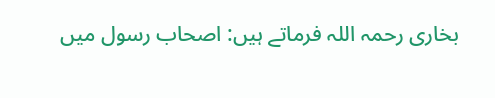بخاری رحمہ اللہ فرماتے ہیں: اصحاب رسول میں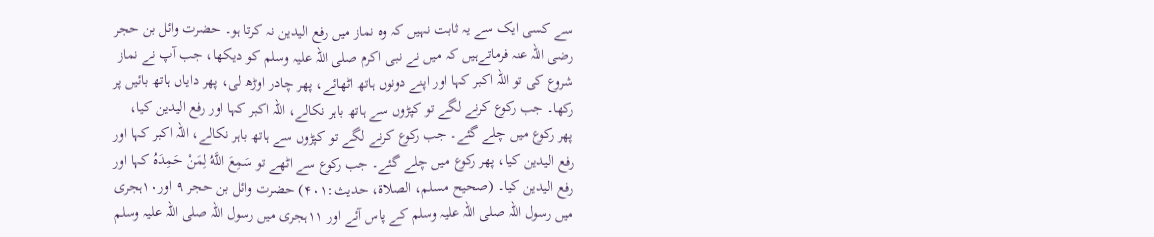سے کسی ایک سے یہ ثابت نہیں کہ وہ نماز میں رفع الیدین نہ کرتا ہو۔ حضرت وائل بن حجر رضی اللہ عنہ فرماتےہیں کہ میں نے نبی اکرم صلی اللہ علیہ وسلم کو دیکھا، جب آپ نے نماز شروع کی تو اللہ اکبر کہا اور اپنے دونوں ہاتھ اٹھائے، پھر چادر اوڑھ لی، پھر دایاں ہاتھ بائیں پر رکھا۔ جب رکوع کرنے لگے تو کپڑوں سے ہاتھ باہر نکالے، اللہ اکبر کہا اور رفع الیدین کیا، پھر رکوع میں چلے گئے۔ جب رکوع کرنے لگے تو کپڑوں سے ہاتھ باہر نکالے، اللہ اکبر کہا اور رفع الیدین کیا، پھر رکوع میں چلے گئے۔ جب رکوع سے اٹھے تو سَمِعَ اللَّهُ لِمَنْ حَمِدَهُ کہا اور رفع الیدین کیا۔ (صحیح مسلم، الصلاة، حدیث:۴۰۱) حضرت وائل بن حجر ۹ اور۱۰ہجری میں رسول اللہ صلی اللہ علیہ وسلم کے پاس آئے اور ۱۱ہجری میں رسول اللہ صلی اللہ علیہ وسلم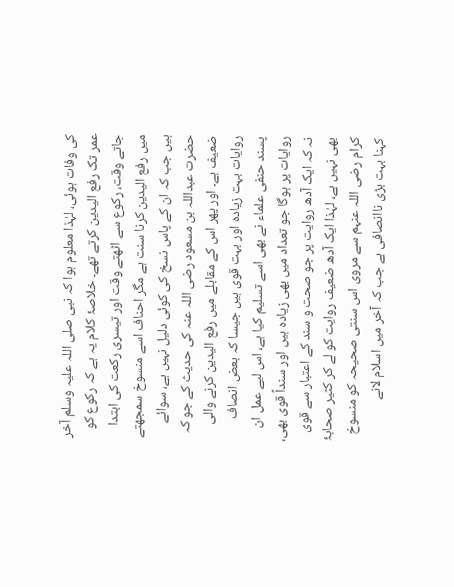کی وفات ہوئی، لہٰذا معلوم ہوا کہ نبی صلی اللہ علیہ وسلم آخر عمر تک رفع الیدین کرتے تھے۔ خلاصۂ کلام یہ ہے کہ رکوع کو جاتے وقت، رکوع سے اٹھتے وقت اور تیسری رکعت کی ابتدا میں رفع الیدین کرنا سنت ہے مگر احناف اسے منسوخ سمجھتے ہیں جب کہ ان کے پاس نسخ کی کوئی دلیل نہیں ہے، سوائے حضرت عبداللہ بن مسعود رضی اللہ عنہ کی حدیث کے جو کہ ضعیف ہے۔ اور پھر اس کے مقابلے میں رفع الیدین کرنے والی روایات بہت زیادہ اور بہت قوی ہیں جیسا کہ بعض انصاف پسند حنفی علماء نے بھی اسے تسلیم کیا ہے، اس لیے عمل ان روایات پر ہوگا جو تعداد میں بھی زیادہ ہیں اور سنداً قوی بھی، نہ کہ ایک آدھ روایت پر جو صحت و سند کے اعتبار سے قوی بھی نہیں ہے، لہٰذا ایک آدھ ضعیف روایت کو لے کر کثیر صحابۂ کرام رضی اللہ عنہم سے مروی اس سنتی صحیحہ کو منسوخ کہنا بہت بڑی ناانصافی ہے جب کہ آخر میں اسلام لانے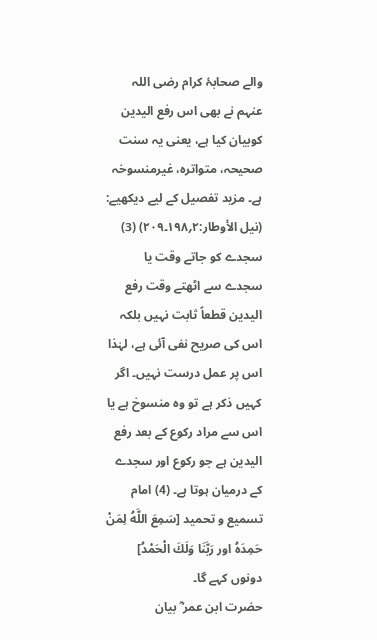والے صحابۂ کرام رضی اللہ عنہم نے بھی اس رفع الیدین کوبیان کیا ہے، یعنی یہ سنت صحیحہ، متواترہ، غیرمنسوخہ ہے۔ مزید تفصیل کے لیے دیکھیے: (نیل الأوطار:۲؍۱۹۸۔۲۰۹) (3) سجدے کو جاتے وقت یا سجدے سے اٹھتے وقت رفع الیدین قطعاً ثابت نہیں بلکہ اس کی صریح نفی آئی ہے، لہٰذا اس پر عمل درست نہیں۔ اگر کہیں ذکر ہے تو وہ منسوخ ہے یا اس سے مراد رکوع کے بعد رفع الیدین ہے جو رکوع اور سجدے کے درمیان ہوتا ہے۔ (4) امام تسمیع و تحمید [سَمِعَ اللَّهُ لِمَنْ حَمِدَهُ اور رَبَّنَا وَلَكَ الْحَمْدُ] دونوں کہے گا۔
حضرت ابن عمر ؓ بیان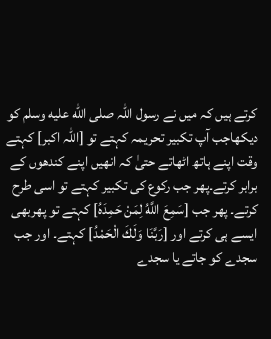کرتے ہیں کہ میں نے رسول اللہ صلى الله عليه وسلم کو دیکھاجب آپ تکبیر تحریمہ کہتے تو [اللہ اکبر] کہتے وقت اپنے ہاتھ اٹھاتے حتیٰ کہ انھیں اپنے کندھوں کے برابر کرتے۔پھر جب رکوع کی تکبیر کہتے تو اسی طرح کرتے۔ پھر جب [سَمِعَ اللَّهُ لِمَنْ حَمِدَهُ] کہتے تو پھربھی ایسے ہی کرتے اور [رَبَّنَا وَلَكَ الْحَمْدُ] کہتے۔ اور جب سجدے کو جاتے یا سجدے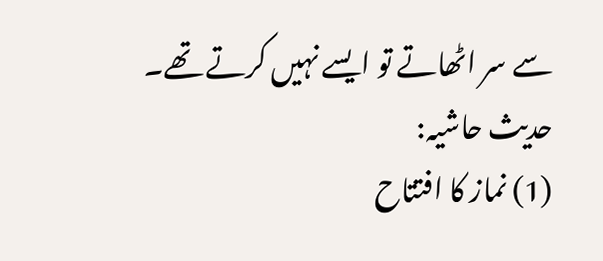سے سر اٹھاتے تو ایسے نہیں کرتے تھے۔
حدیث حاشیہ:
(1) نماز کا افتتاح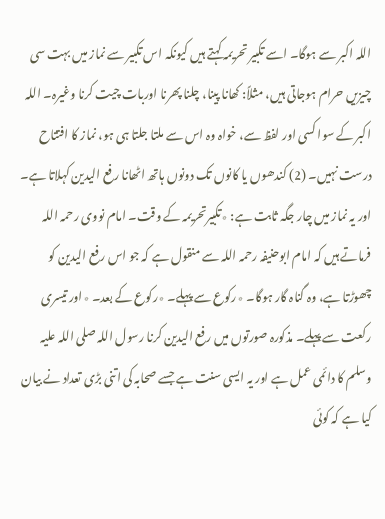اللہ اکبر سے ہوگا۔ اسے تکبیر تحریمہ کہتے ہیں کیونکہ اس تکبیر سے نماز میں بہت سی چیزیں حرام ہوجاتی ہیں، مثلاً: کھانا پینا، چلنا پھرنا اوربات چیت کرنا وغیرہ۔ اللہ اکبر کے سوا کسی اور لفظ سے، خواہ وہ اس سے ملتا جلتا ہی ہو، نماز کا افتتاح درست نہیں۔ (2) کندھوں یا کانوں تک دونوں ہاتھ اٹھانا رفع الیدین کہلاتا ہے۔ اور یہ نماز میں چار جگہ ثابت ہے: ٭تکبیرتحریمہ کے وقت۔ امام نووی رحمہ اللہ فرماتے ہیں کہ امام ابوحنیفہ رحمہ اللہ سے منقول ہے کہ جو اس رفع الیدین کو چھوڑتا ہے، وہ گناہ گار ہوگا۔ ٭رکوع سے پہلے۔ ٭رکوع کے بعد۔ ٭اور تیسری رکعت سے پہلے۔ مذکورہ صورتوں میں رفع الیدین کرنا رسول اللہ صلی اللہ علیہ وسلم کا دائمی عمل ہے اور یہ ایسی سنت ہے جسے صحابہ کی اتنی بڑی تعداد نے بیان کیا ہے کہ کوئی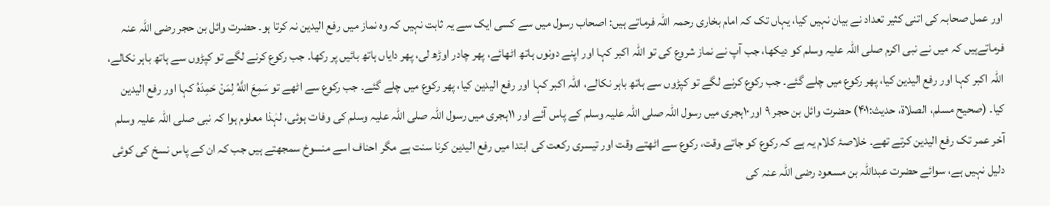اور عمل صحابہ کی اتنی کثیر تعداد نے بیان نہیں کیا، یہاں تک کہ امام بخاری رحمہ اللہ فرماتے ہیں: اصحاب رسول میں سے کسی ایک سے یہ ثابت نہیں کہ وہ نماز میں رفع الیدین نہ کرتا ہو۔ حضرت وائل بن حجر رضی اللہ عنہ فرماتےہیں کہ میں نے نبی اکرم صلی اللہ علیہ وسلم کو دیکھا، جب آپ نے نماز شروع کی تو اللہ اکبر کہا اور اپنے دونوں ہاتھ اٹھائے، پھر چادر اوڑھ لی، پھر دایاں ہاتھ بائیں پر رکھا۔ جب رکوع کرنے لگے تو کپڑوں سے ہاتھ باہر نکالے، اللہ اکبر کہا اور رفع الیدین کیا، پھر رکوع میں چلے گئے۔ جب رکوع کرنے لگے تو کپڑوں سے ہاتھ باہر نکالے، اللہ اکبر کہا اور رفع الیدین کیا، پھر رکوع میں چلے گئے۔ جب رکوع سے اٹھے تو سَمِعَ اللَّهُ لِمَنْ حَمِدَهُ کہا اور رفع الیدین کیا۔ (صحیح مسلم، الصلاة، حدیث:۴۰۱) حضرت وائل بن حجر ۹ اور۱۰ہجری میں رسول اللہ صلی اللہ علیہ وسلم کے پاس آئے اور ۱۱ہجری میں رسول اللہ صلی اللہ علیہ وسلم کی وفات ہوئی، لہٰذا معلوم ہوا کہ نبی صلی اللہ علیہ وسلم آخر عمر تک رفع الیدین کرتے تھے۔ خلاصۂ کلام یہ ہے کہ رکوع کو جاتے وقت، رکوع سے اٹھتے وقت اور تیسری رکعت کی ابتدا میں رفع الیدین کرنا سنت ہے مگر احناف اسے منسوخ سمجھتے ہیں جب کہ ان کے پاس نسخ کی کوئی دلیل نہیں ہے، سوائے حضرت عبداللہ بن مسعود رضی اللہ عنہ کی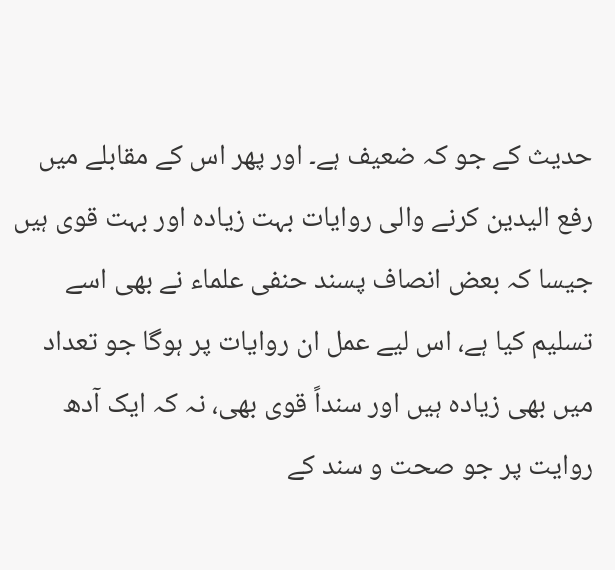حدیث کے جو کہ ضعیف ہے۔ اور پھر اس کے مقابلے میں رفع الیدین کرنے والی روایات بہت زیادہ اور بہت قوی ہیں جیسا کہ بعض انصاف پسند حنفی علماء نے بھی اسے تسلیم کیا ہے، اس لیے عمل ان روایات پر ہوگا جو تعداد میں بھی زیادہ ہیں اور سنداً قوی بھی، نہ کہ ایک آدھ روایت پر جو صحت و سند کے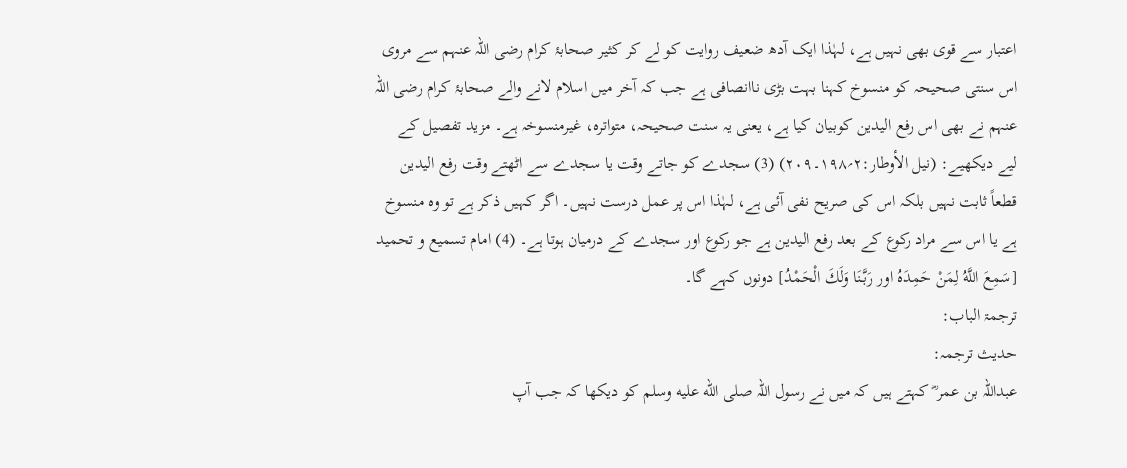اعتبار سے قوی بھی نہیں ہے، لہٰذا ایک آدھ ضعیف روایت کو لے کر کثیر صحابۂ کرام رضی اللہ عنہم سے مروی اس سنتی صحیحہ کو منسوخ کہنا بہت بڑی ناانصافی ہے جب کہ آخر میں اسلام لانے والے صحابۂ کرام رضی اللہ عنہم نے بھی اس رفع الیدین کوبیان کیا ہے، یعنی یہ سنت صحیحہ، متواترہ، غیرمنسوخہ ہے۔ مزید تفصیل کے لیے دیکھیے: (نیل الأوطار:۲؍۱۹۸۔۲۰۹) (3) سجدے کو جاتے وقت یا سجدے سے اٹھتے وقت رفع الیدین قطعاً ثابت نہیں بلکہ اس کی صریح نفی آئی ہے، لہٰذا اس پر عمل درست نہیں۔ اگر کہیں ذکر ہے تو وہ منسوخ ہے یا اس سے مراد رکوع کے بعد رفع الیدین ہے جو رکوع اور سجدے کے درمیان ہوتا ہے۔ (4) امام تسمیع و تحمید [سَمِعَ اللَّهُ لِمَنْ حَمِدَهُ اور رَبَّنَا وَلَكَ الْحَمْدُ] دونوں کہے گا۔
ترجمۃ الباب:
حدیث ترجمہ:
عبداللہ بن عمر ؓ کہتے ہیں کہ میں نے رسول اللہ صلى الله عليه وسلم کو دیکھا کہ جب آپ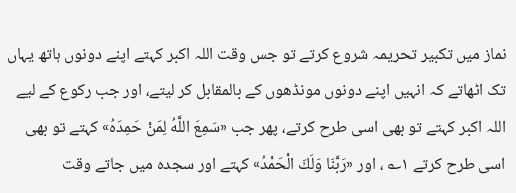نماز میں تکبیر تحریمہ شروع کرتے تو جس وقت اللہ اکبر کہتے اپنے دونوں ہاتھ یہاں تک اٹھاتے کہ انہیں اپنے دونوں مونڈھوں کے بالمقابل کر لیتے، اور جب رکوع کے لیے اللہ اکبر کہتے تو بھی اسی طرح کرتے، پھر جب «سَمِعَ اللَّهُ لِمَنْ حَمِدَهُ» کہتے تو بھی اسی طرح کرتے ۱؎ ، اور «رَبَّنَا وَلَكَ الْحَمْدُ» کہتے اور سجدہ میں جاتے وقت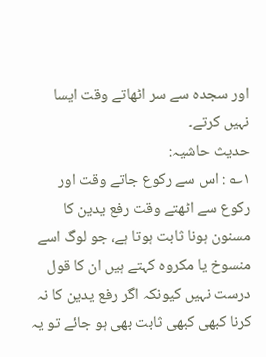اور سجدہ سے سر اٹھاتے وقت ایسا نہیں کرتے۔
حدیث حاشیہ:
۱؎ : اس سے رکوع جاتے وقت اور رکوع سے اٹھتے وقت رفع یدین کا مسنون ہونا ثابت ہوتا ہے، جو لوگ اسے منسوخ یا مکروہ کہتے ہیں ان کا قول درست نہیں کیونکہ اگر رفع یدین کا نہ کرنا کبھی کبھی ثابت بھی ہو جائے تو یہ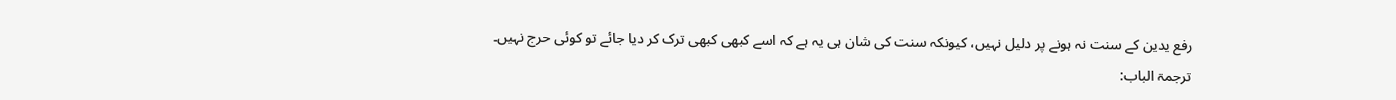رفع یدین کے سنت نہ ہونے پر دلیل نہیں، کیونکہ سنت کی شان ہی یہ ہے کہ اسے کبھی کبھی ترک کر دیا جائے تو کوئی حرج نہیں۔
ترجمۃ الباب: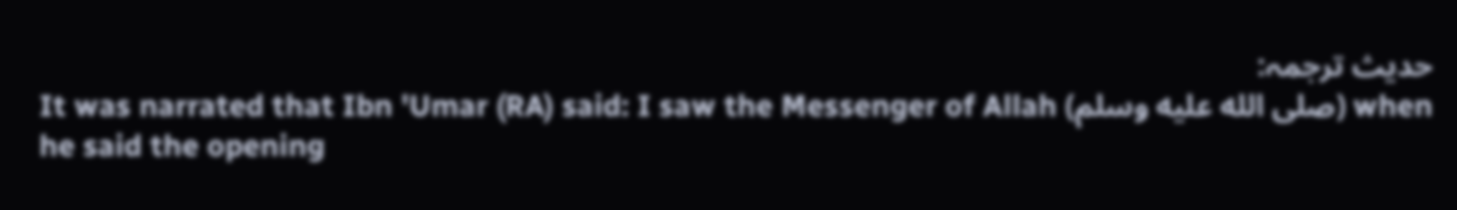حدیث ترجمہ:
It was narrated that Ibn 'Umar (RA) said: I saw the Messenger of Allah (صلى الله عليه وسلم) when he said the opening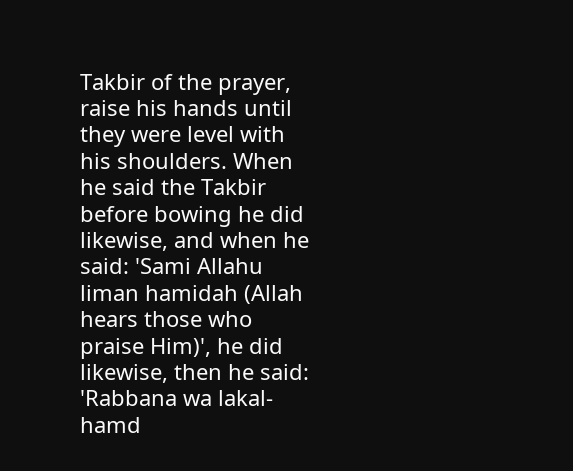Takbir of the prayer, raise his hands until they were level with his shoulders. When he said the Takbir before bowing he did likewise, and when he said: 'Sami Allahu liman hamidah (Allah hears those who praise Him)', he did likewise, then he said: 'Rabbana wa lakal-hamd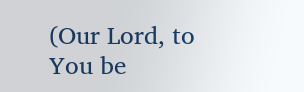(Our Lord, to You be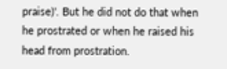praise)'. But he did not do that when he prostrated or when he raised his head from prostration.